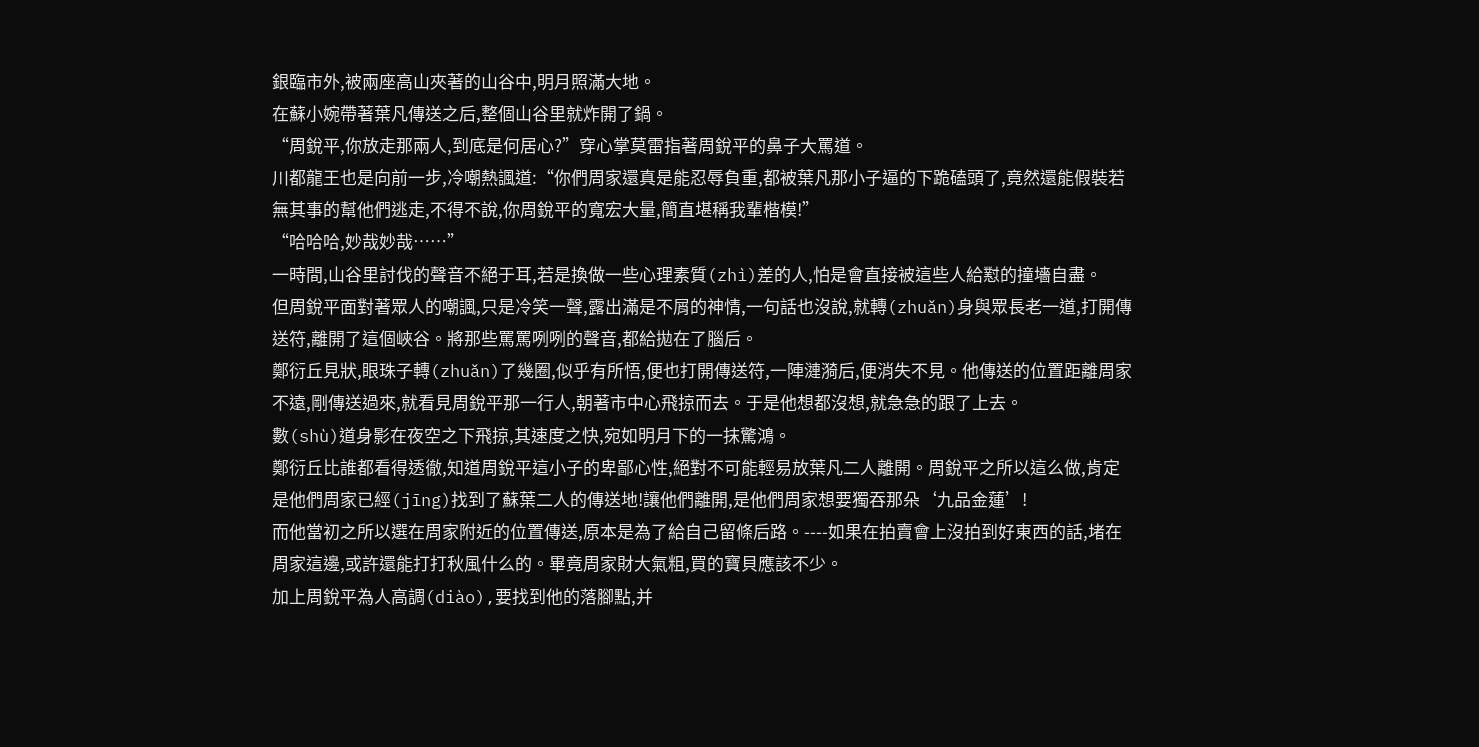銀臨市外,被兩座高山夾著的山谷中,明月照滿大地。
在蘇小婉帶著葉凡傳送之后,整個山谷里就炸開了鍋。
“周銳平,你放走那兩人,到底是何居心?”穿心掌莫雷指著周銳平的鼻子大罵道。
川都龍王也是向前一步,冷嘲熱諷道:“你們周家還真是能忍辱負重,都被葉凡那小子逼的下跪磕頭了,竟然還能假裝若無其事的幫他們逃走,不得不說,你周銳平的寬宏大量,簡直堪稱我輩楷模!”
“哈哈哈,妙哉妙哉……”
一時間,山谷里討伐的聲音不絕于耳,若是換做一些心理素質(zhì)差的人,怕是會直接被這些人給懟的撞墻自盡。
但周銳平面對著眾人的嘲諷,只是冷笑一聲,露出滿是不屑的神情,一句話也沒說,就轉(zhuǎn)身與眾長老一道,打開傳送符,離開了這個峽谷。將那些罵罵咧咧的聲音,都給拋在了腦后。
鄭衍丘見狀,眼珠子轉(zhuǎn)了幾圈,似乎有所悟,便也打開傳送符,一陣漣漪后,便消失不見。他傳送的位置距離周家不遠,剛傳送過來,就看見周銳平那一行人,朝著市中心飛掠而去。于是他想都沒想,就急急的跟了上去。
數(shù)道身影在夜空之下飛掠,其速度之快,宛如明月下的一抹驚鴻。
鄭衍丘比誰都看得透徹,知道周銳平這小子的卑鄙心性,絕對不可能輕易放葉凡二人離開。周銳平之所以這么做,肯定是他們周家已經(jīng)找到了蘇葉二人的傳送地!讓他們離開,是他們周家想要獨吞那朵‘九品金蓮’!
而他當初之所以選在周家附近的位置傳送,原本是為了給自己留條后路。----如果在拍賣會上沒拍到好東西的話,堵在周家這邊,或許還能打打秋風什么的。畢竟周家財大氣粗,買的寶貝應該不少。
加上周銳平為人高調(diào),要找到他的落腳點,并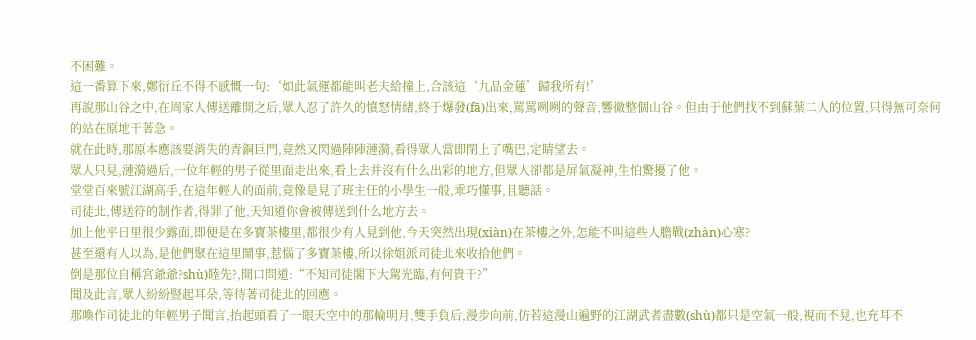不困難。
這一番算下來,鄭衍丘不得不感慨一句:‘如此氣運都能叫老夫給撞上,合該這‘九品金蓮’歸我所有!’
再說那山谷之中,在周家人傳送離開之后,眾人忍了許久的憤怒情緒,終于爆發(fā)出來,罵罵咧咧的聲音,響徹整個山谷。但由于他們找不到蘇葉二人的位置,只得無可奈何的站在原地干著急。
就在此時,那原本應該要消失的青銅巨門,竟然又閃過陣陣漣漪,看得眾人當即閉上了嘴巴,定睛望去。
眾人只見,漣漪過后,一位年輕的男子從里面走出來,看上去并沒有什么出彩的地方,但眾人卻都是屏氣凝神,生怕驚擾了他。
堂堂百來號江湖高手,在這年輕人的面前,竟像是見了班主任的小學生一般,乖巧懂事,且聽話。
司徒北,傳送符的制作者,得罪了他,天知道你會被傳送到什么地方去。
加上他平日里很少露面,即便是在多寶茶樓里,都很少有人見到他,今天突然出現(xiàn)在茶樓之外,怎能不叫這些人膽戰(zhàn)心寒?
甚至還有人以為,是他們聚在這里鬧事,惹惱了多寶茶樓,所以徐姐派司徒北來收拾他們。
倒是那位自稱宮爺爺?shù)睦先?,開口問道:“不知司徒閣下大駕光臨,有何貴干?”
聞及此言,眾人紛紛豎起耳朵,等待著司徒北的回應。
那喚作司徒北的年輕男子聞言,抬起頭看了一眼天空中的那輪明月,雙手負后,漫步向前,仿若這漫山遍野的江湖武者盡數(shù)都只是空氣一般,視而不見,也充耳不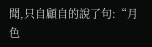聞,只自顧自的說了句:“月色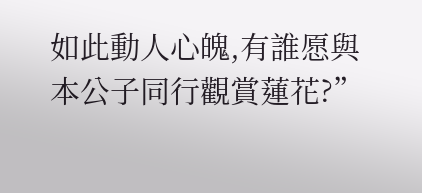如此動人心魄,有誰愿與本公子同行觀賞蓮花?”